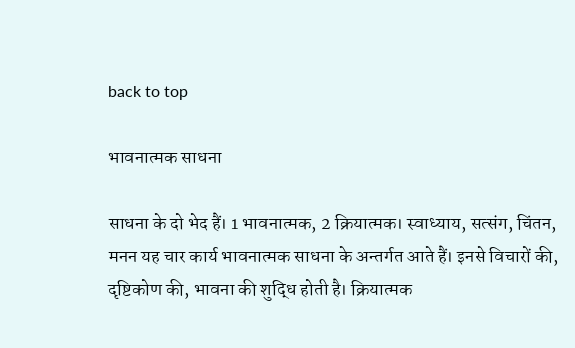back to top

भावनात्मक साधना

साधना के दो भेद हैं। 1 भावनात्मक, 2 क्रियात्मक। स्वाध्याय, सत्संग, चिंतन, मनन यह चार कार्य भावनात्मक साधना के अन्तर्गत आते हैं। इनसे विचारों की, दृष्टिकोण की, भावना की शुद्धि होती है। क्रियात्मक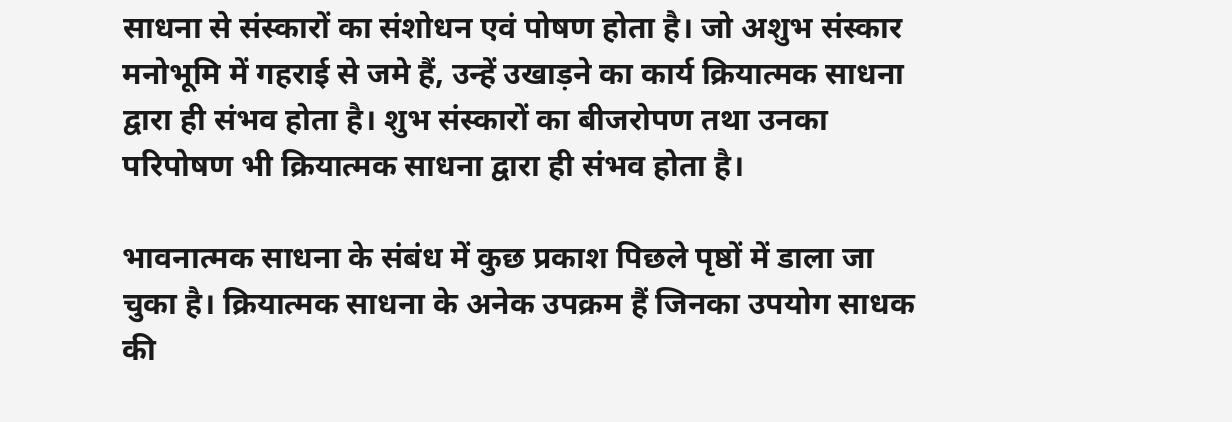साधना से संस्कारों का संशोधन एवं पोषण होता है। जो अशुभ संस्कार मनोभूमि में गहराई से जमे हैं, उन्हें उखाड़ने का कार्य क्रियात्मक साधना द्वारा ही संभव होता है। शुभ संस्कारों का बीजरोपण तथा उनका परिपोषण भी क्रियात्मक साधना द्वारा ही संभव होता है।

भावनात्मक साधना के संबंध में कुछ प्रकाश पिछले पृष्ठों में डाला जा चुका है। क्रियात्मक साधना के अनेक उपक्रम हैं जिनका उपयोग साधक की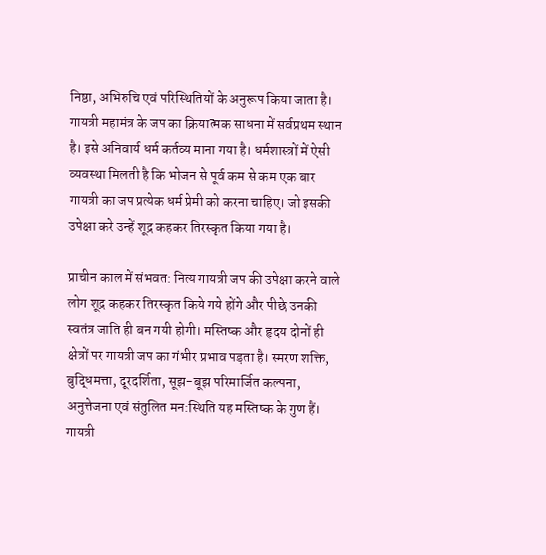निष्ठा, अभिरुचि एवं परिस्थितियों के अनुरूप किया जाता है। गायत्री महामंत्र के जप का क्रियात्मक साधना में सर्वप्रथम स्थान है। इसे अनिवार्य धर्म कर्तव्य माना गया है। धर्मशास्त्रों में ऐसी व्यवस्था मिलती है कि भोजन से पूर्व कम से कम एक बार गायत्री का जप प्रत्येक धर्म प्रेमी को करना चाहिए। जो इसकी उपेक्षा करे उन्हें शूद्र कहकर तिरस्कृत किया गया है।

प्राचीन काल में संभवत: नित्य गायत्री जप की उपेक्षा करने वाले लोग शूद्र कहकर तिरस्कृत किये गये होंगे और पीछे उनकी स्वतंत्र जाति ही बन गयी होगी। मस्तिष्क और हृदय दोनों ही क्षेत्रों पर गायत्री जप का गंभीर प्रभाव पड़ता है। स्मरण शक्ति, बुद्धिमत्ता, दूरदर्शिता, सूझ-बूझ परिमार्जित कल्पना, अनुत्तेजना एवं संतुलित मन:स्थिति यह मस्तिष्क के गुण हैं। गायत्री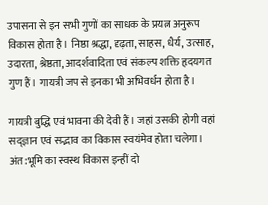उपासना से इन सभी गुणों का साधक के प्रयत्न अनुरूप विकास होता है। निष्ठा श्रद्धा, दृढ़ता, साहस, धैर्य, उत्साह, उदारता, श्रेष्ठता, आदर्शवादिता एवं संकल्प शक्ति हृदयगत गुण हैं। गायत्री जप से इनका भी अभिवर्धन होता है।

गायत्री बुद्धि एवं भावना की देवी हैं। जहां उसकी होगी वहां सद्ज्ञान एवं सद्भाव का विकास स्वयंमेव होता चलेगा। अंत:भूमि का स्वस्थ विकास इन्हीं दो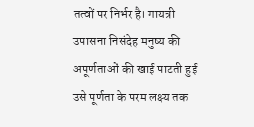तत्वों पर निर्भर है। गायत्री उपासना निसंदेह मनुष्य की अपूर्णताओं की खाई पाटती हुई उसे पूर्णता के परम लक्ष्य तक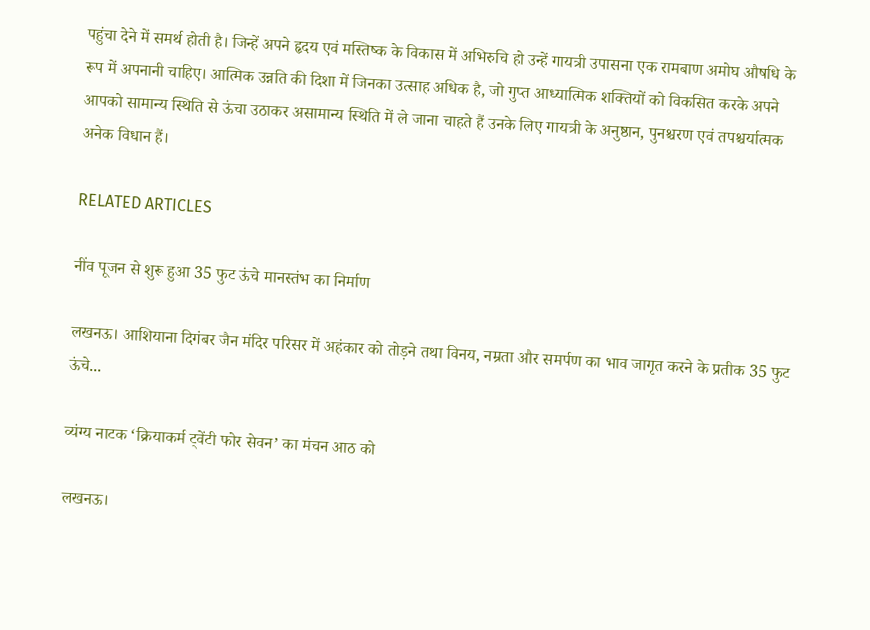पहुंचा देने में समर्थ होती है। जिन्हें अपने हृदय एवं मस्तिष्क के विकास में अभिरुचि हो उन्हें गायत्री उपासना एक रामबाण अमोघ औषधि के रूप में अपनानी चाहिए। आत्मिक उन्नति की दिशा में जिनका उत्साह अधिक है, जो गुप्त आध्यात्मिक शक्तियों को विकसित करके अपने आपको सामान्य स्थिति से ऊंचा उठाकर असामान्य स्थिति में ले जाना चाहते हैं उनके लिए गायत्री के अनुष्ठान, पुनश्चरण एवं तपश्चर्यात्मक अनेक विधान हैं।

RELATED ARTICLES

नींव पूजन से शुरू हुआ 35 फुट ऊंचे मानस्तंभ का निर्माण

लखनऊ। आशियाना दिगंबर जैन मंदिर परिसर में अहंकार को तोड़ने तथा विनय, नम्रता और समर्पण का भाव जागृत करने के प्रतीक 35 फुट ऊंचे...

व्यंग्य नाटक ‘क्रियाकर्म ट्वेंटी फोर सेवन’ का मंचन आठ को

लखनऊ।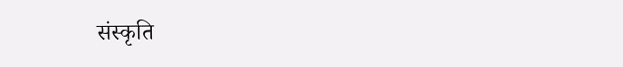संस्कृति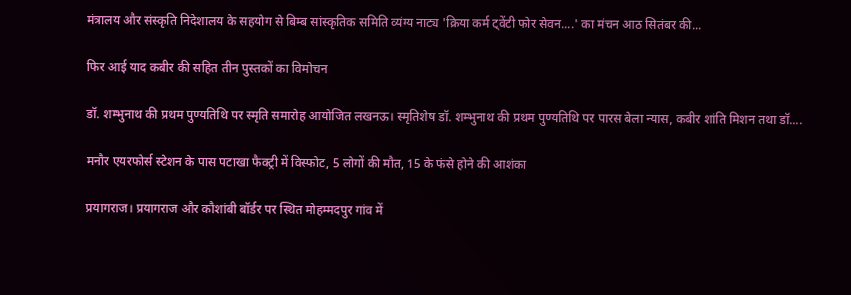मंत्रालय और संस्कृति निदेशालय के सहयोग से बिम्ब सांस्कृतिक समिति व्यंग्य नाट्य 'क्रिया कर्म ट्वेंटी फोर सेवन....' का मंचन आठ सितंबर की...

फिर आई याद कबीर की सहित तीन पुस्तकों का विमोचन

डॉ. शम्भुनाथ की प्रथम पुण्यतिथि पर स्मृति समारोह आयोजित लखनऊ। स्मृतिशेष डॉ. शम्भुनाथ की प्रथम पुण्यतिथि पर पारस बेला न्यास, कबीर शांति मिशन तथा डॉ....

मनौर एयरफोर्स स्टेशन के पास पटाखा फैक्ट्री में विस्फोट, 5 लोगों की मौत, 15 के फंसे होने की आशंका

प्रयागराज। प्रयागराज और कौशांबी बॉर्डर पर स्थित मोहम्मदपुर गांव में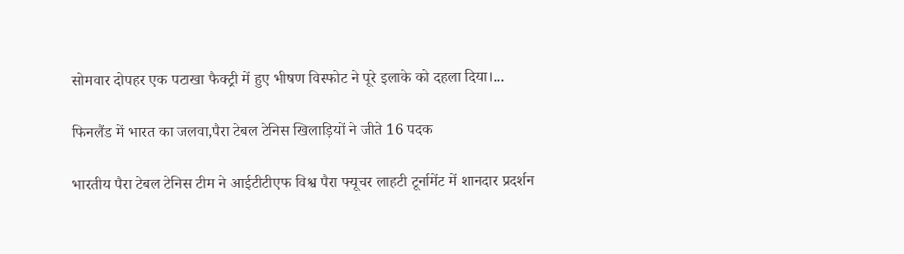सोमवार दोपहर एक पटाखा फैक्ट्री में हुए भीषण विस्फोट ने पूरे इलाके को दहला दिया।...

फिनलैंड में भारत का जलवा,पैरा टेबल टेनिस खिलाड़ियों ने जीते 16 पदक

भारतीय पैरा टेबल टेनिस टीम ने आईटीटीएफ विश्व पैरा फ्यूचर लाहटी टूर्नामेंट में शानदार प्रदर्शन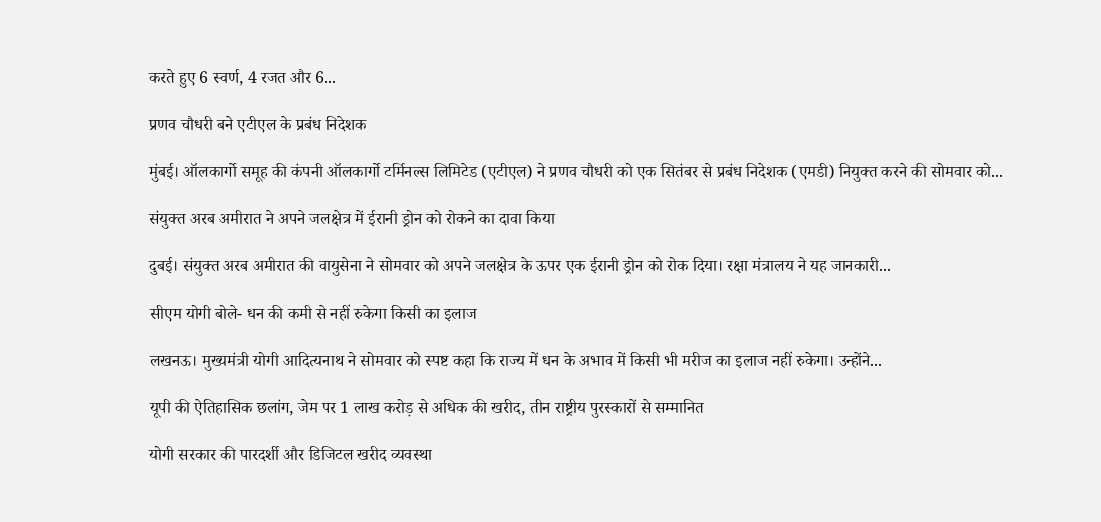करते हुए 6 स्वर्ण, 4 रजत और 6...

प्रणव चौधरी बने एटीएल के प्रबंध निदेशक

मुंबई। ऑलकार्गो समूह की कंपनी ऑलकार्गो टर्मिनल्स लिमिटेड (एटीएल) ने प्रणव चौधरी को एक सितंबर से प्रबंध निदेशक (एमडी) नियुक्त करने की सोमवार को...

संयुक्त अरब अमीरात ने अपने जलक्षेत्र में ईरानी ड्रोन को रोकने का दावा किया

दुबई। संयुक्त अरब अमीरात की वायुसेना ने सोमवार को अपने जलक्षेत्र के ऊपर एक ईरानी ड्रोन को रोक दिया। रक्षा मंत्रालय ने यह जानकारी...

सीएम योगी बोले- धन की कमी से नहीं रुकेगा किसी का इलाज

लखनऊ। मुख्यमंत्री योगी आदित्यनाथ ने सोमवार को स्पष्ट कहा कि राज्य में धन के अभाव में किसी भी मरीज का इलाज नहीं रुकेगा। उन्होंने...

यूपी की ऐतिहासिक छलांग, जेम पर 1 लाख करोड़ से अधिक की खरीद, तीन राष्ट्रीय पुरस्कारों से सम्मानित

योगी सरकार की पारदर्शी और डिजिटल खरीद व्यवस्था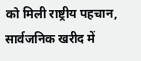को मिली राष्ट्रीय पहचान, सार्वजनिक खरीद में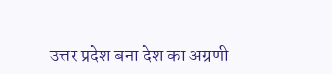उत्तर प्रदेश बना देश का अग्रणी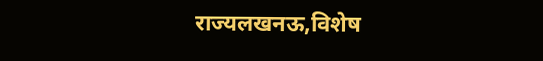राज्यलखनऊ,विशेष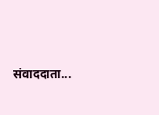संवाददाता...